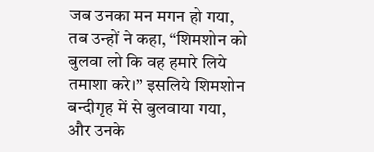जब उनका मन मगन हो गया, तब उन्हों ने कहा, “शिमशोन को बुलवा लो कि वह हमारे लिये तमाशा करे।” इसलिये शिमशोन बन्दीगृह में से बुलवाया गया, और उनके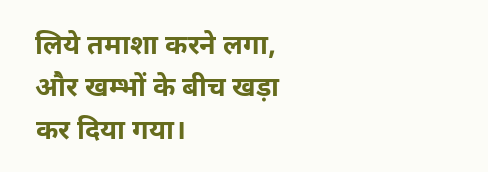लिये तमाशा करने लगा, और खम्भों के बीच खड़ा कर दिया गया।